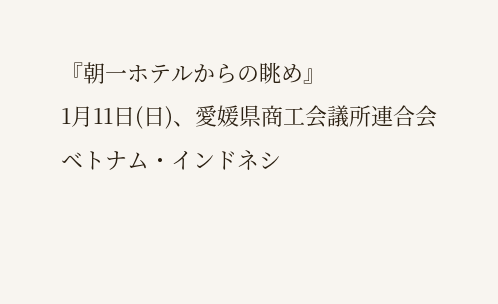『朝一ホテルからの眺め』
1月11日(日)、愛媛県商工会議所連合会 ベトナム・インドネシ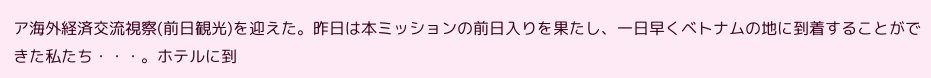ア海外経済交流視察(前日観光)を迎えた。昨日は本ミッションの前日入りを果たし、一日早くベトナムの地に到着することができた私たち・・・。ホテルに到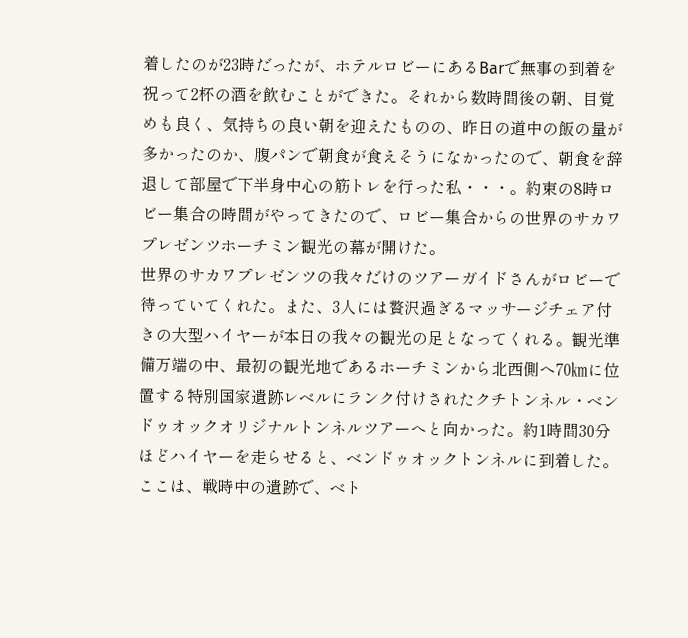着したのが23時だったが、ホテルロビーにあるBarで無事の到着を祝って2杯の酒を飲むことができた。それから数時間後の朝、目覚めも良く、気持ちの良い朝を迎えたものの、昨日の道中の飯の量が多かったのか、腹パンで朝食が食えそうになかったので、朝食を辞退して部屋で下半身中心の筋トレを行った私・・・。約束の8時ロビー集合の時間がやってきたので、ロビー集合からの世界のサカワプレゼンツホーチミン観光の幕が開けた。
世界のサカワプレゼンツの我々だけのツアーガイドさんがロビーで待っていてくれた。また、3人には贅沢過ぎるマッサージチェア付きの大型ハイヤーが本日の我々の観光の足となってくれる。観光準備万端の中、最初の観光地であるホーチミンから北西側へ70㎞に位置する特別国家遺跡レベルにランク付けされたクチトンネル・ベンドゥオックオリジナルトンネルツアーへと向かった。約1時間30分ほどハイヤーを走らせると、ベンドゥオックトンネルに到着した。ここは、戦時中の遺跡で、ベト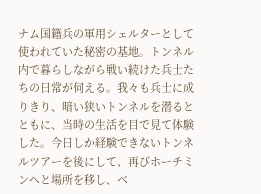ナム国籍兵の軍用シェルターとして使われていた秘密の基地。トンネル内で暮らしながら戦い続けた兵士たちの日常が伺える。我々も兵士に成りきり、暗い狭いトンネルを潜るとともに、当時の生活を目で見て体験した。今日しか経験できないトンネルツアーを後にして、再びホーチミンへと場所を移し、ベ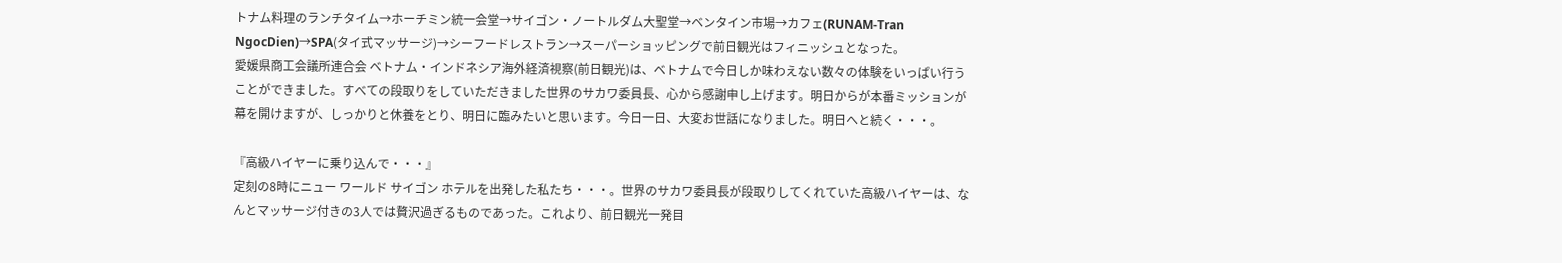トナム料理のランチタイム→ホーチミン統一会堂→サイゴン・ノートルダム大聖堂→ベンタイン市場→カフェ(RUNAM-Tran NgocDien)→SPA(タイ式マッサージ)→シーフードレストラン→スーパーショッピングで前日観光はフィニッシュとなった。
愛媛県商工会議所連合会 ベトナム・インドネシア海外経済視察(前日観光)は、ベトナムで今日しか味わえない数々の体験をいっぱい行うことができました。すべての段取りをしていただきました世界のサカワ委員長、心から感謝申し上げます。明日からが本番ミッションが幕を開けますが、しっかりと休養をとり、明日に臨みたいと思います。今日一日、大変お世話になりました。明日へと続く・・・。

『高級ハイヤーに乗り込んで・・・』
定刻の8時にニュー ワールド サイゴン ホテルを出発した私たち・・・。世界のサカワ委員長が段取りしてくれていた高級ハイヤーは、なんとマッサージ付きの3人では贅沢過ぎるものであった。これより、前日観光一発目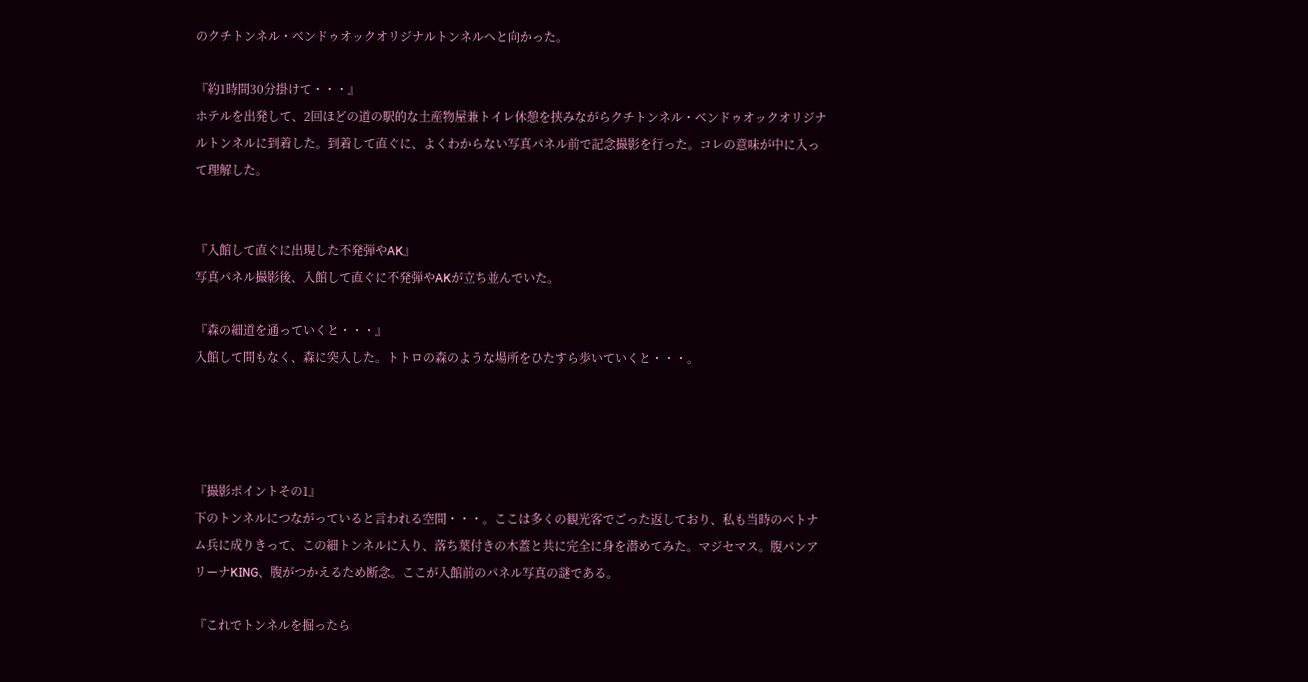のクチトンネル・ベンドゥオックオリジナルトンネルへと向かった。

『約1時間30分掛けて・・・』
ホテルを出発して、2回ほどの道の駅的な土産物屋兼トイレ休憩を挟みながらクチトンネル・ベンドゥオックオリジナルトンネルに到着した。到着して直ぐに、よくわからない写真パネル前で記念撮影を行った。コレの意味が中に入って理解した。


『入館して直ぐに出現した不発弾やAK』
写真パネル撮影後、入館して直ぐに不発弾やAKが立ち並んでいた。

『森の細道を通っていくと・・・』
入館して間もなく、森に突入した。トトロの森のような場所をひたすら歩いていくと・・・。




『撮影ポイントその1』
下のトンネルにつながっていると言われる空間・・・。ここは多くの観光客でごった返しており、私も当時のベトナム兵に成りきって、この細トンネルに入り、落ち葉付きの木蓋と共に完全に身を潜めてみた。マジセマス。腹パンアリーナKING、腹がつかえるため断念。ここが入館前のパネル写真の謎である。

『これでトンネルを掘ったら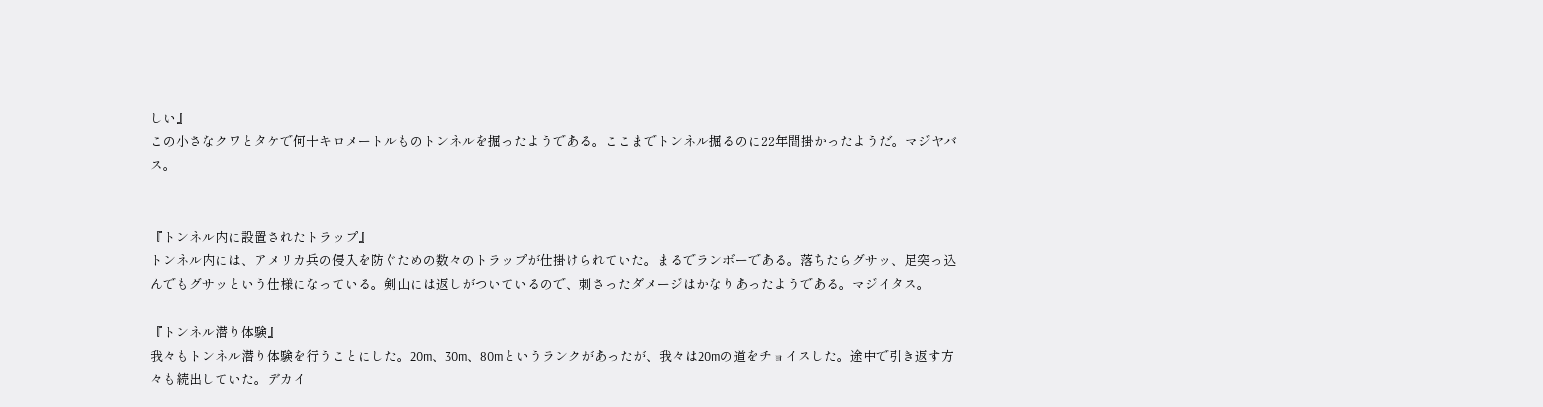しい』
この小さなクワとタケで何十キロメートルものトンネルを掘ったようである。ここまでトンネル掘るのに22年間掛かったようだ。マジヤバス。


『トンネル内に設置されたトラップ』
トンネル内には、アメリカ兵の侵入を防ぐための数々のトラップが仕掛けられていた。まるでランボーである。落ちたらグサッ、足突っ込んでもグサッという仕様になっている。剣山には返しがついているので、刺さったダメージはかなりあったようである。マジイタス。

『トンネル潜り体験』
我々もトンネル潜り体験を行うことにした。20m、30m、80mというランクがあったが、我々は20mの道をチョイスした。途中で引き返す方々も続出していた。デカイ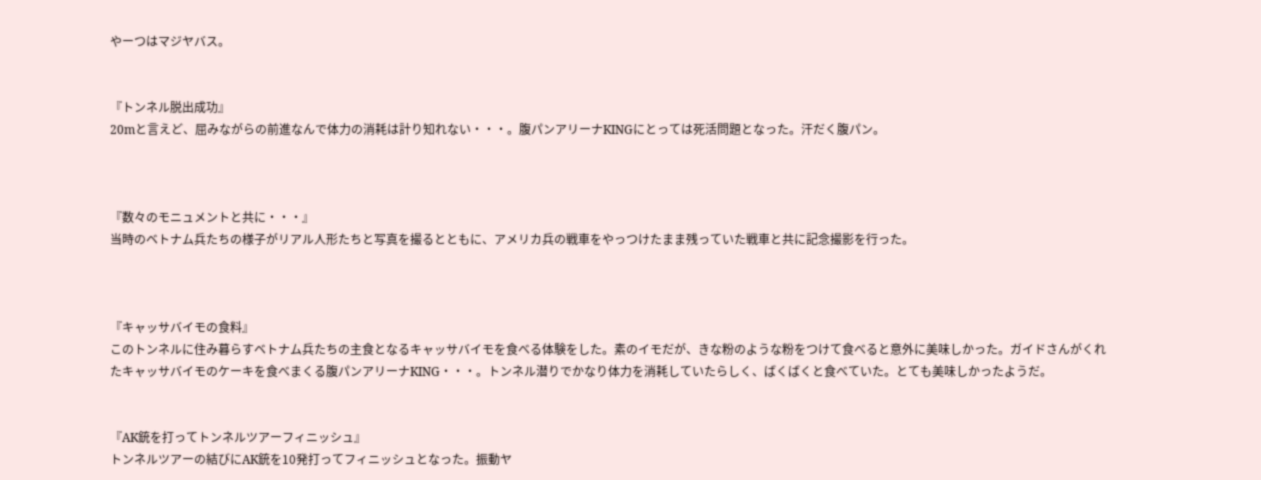やーつはマジヤバス。


『トンネル脱出成功』
20mと言えど、屈みながらの前進なんで体力の消耗は計り知れない・・・。腹パンアリーナKINGにとっては死活問題となった。汗だく腹パン。



『数々のモニュメントと共に・・・』
当時のベトナム兵たちの様子がリアル人形たちと写真を撮るとともに、アメリカ兵の戦車をやっつけたまま残っていた戦車と共に記念撮影を行った。



『キャッサバイモの食料』
このトンネルに住み暮らすベトナム兵たちの主食となるキャッサバイモを食べる体験をした。素のイモだが、きな粉のような粉をつけて食べると意外に美味しかった。ガイドさんがくれたキャッサバイモのケーキを食べまくる腹パンアリーナKING・・・。トンネル潜りでかなり体力を消耗していたらしく、ばくばくと食べていた。とても美味しかったようだ。


『AK銃を打ってトンネルツアーフィニッシュ』
トンネルツアーの結びにAK銃を10発打ってフィニッシュとなった。振動ヤ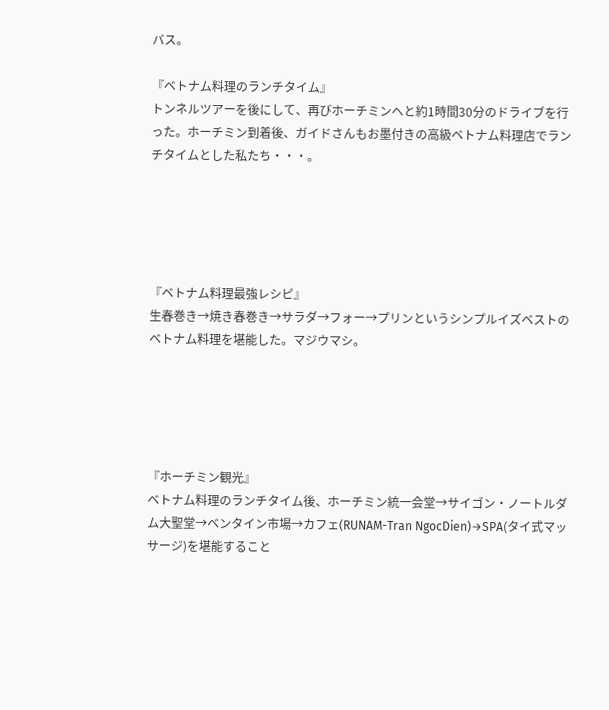バス。

『ベトナム料理のランチタイム』
トンネルツアーを後にして、再びホーチミンへと約1時間30分のドライブを行った。ホーチミン到着後、ガイドさんもお墨付きの高級ベトナム料理店でランチタイムとした私たち・・・。





『ベトナム料理最強レシピ』
生春巻き→焼き春巻き→サラダ→フォー→プリンというシンプルイズベストのベトナム料理を堪能した。マジウマシ。





『ホーチミン観光』
ベトナム料理のランチタイム後、ホーチミン統一会堂→サイゴン・ノートルダム大聖堂→ベンタイン市場→カフェ(RUNAM-Tran NgocDien)→SPA(タイ式マッサージ)を堪能すること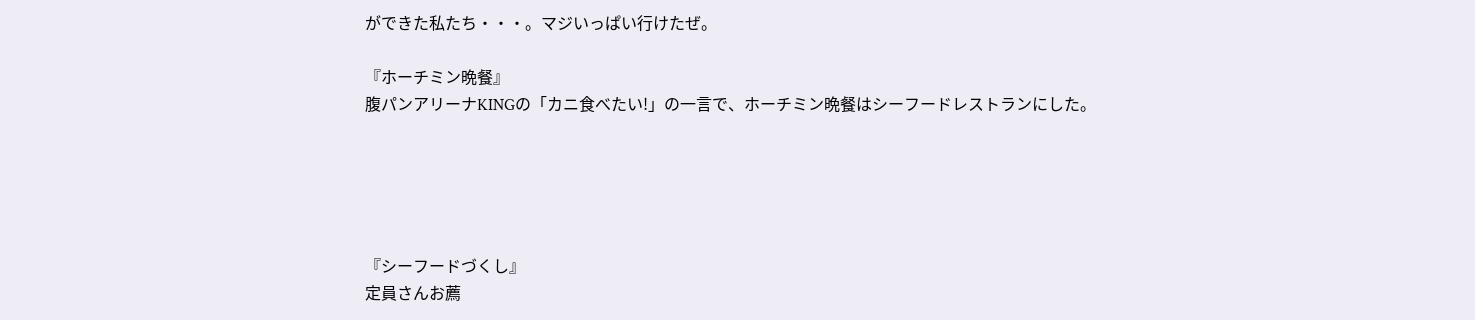ができた私たち・・・。マジいっぱい行けたぜ。

『ホーチミン晩餐』
腹パンアリーナKINGの「カニ食べたい!」の一言で、ホーチミン晩餐はシーフードレストランにした。





『シーフードづくし』
定員さんお薦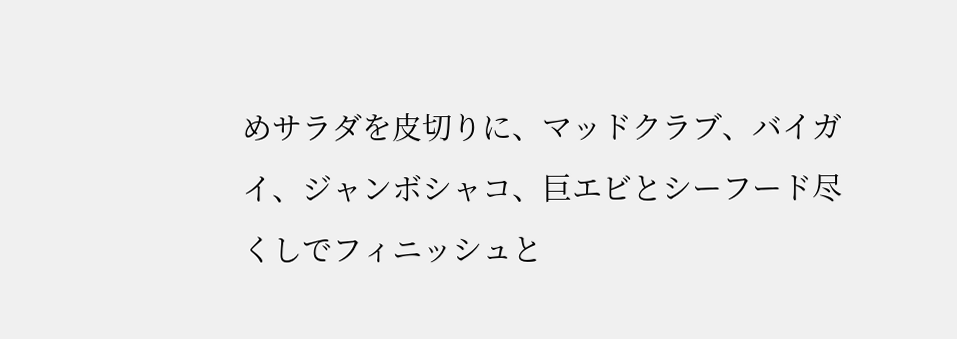めサラダを皮切りに、マッドクラブ、バイガイ、ジャンボシャコ、巨エビとシーフード尽くしでフィニッシュと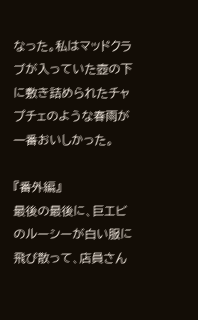なった。私はマッドクラブが入っていた壺の下に敷き詰められたチャプチェのような春雨が一番おいしかった。

『番外編』
最後の最後に、巨エビのルーシーが白い服に飛び散って、店員さん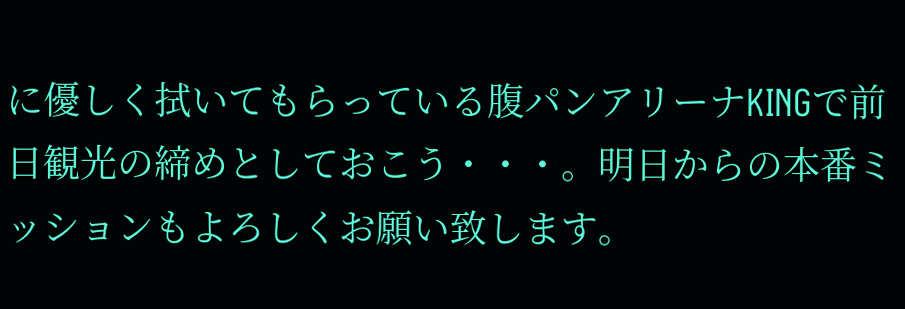に優しく拭いてもらっている腹パンアリーナKINGで前日観光の締めとしておこう・・・。明日からの本番ミッションもよろしくお願い致します。